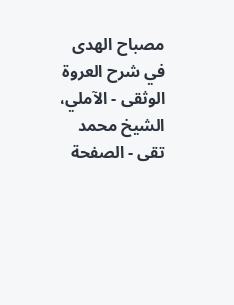مصباح الهدى في شرح العروة الوثقى - الآملي، الشيخ محمد تقى - الصفحة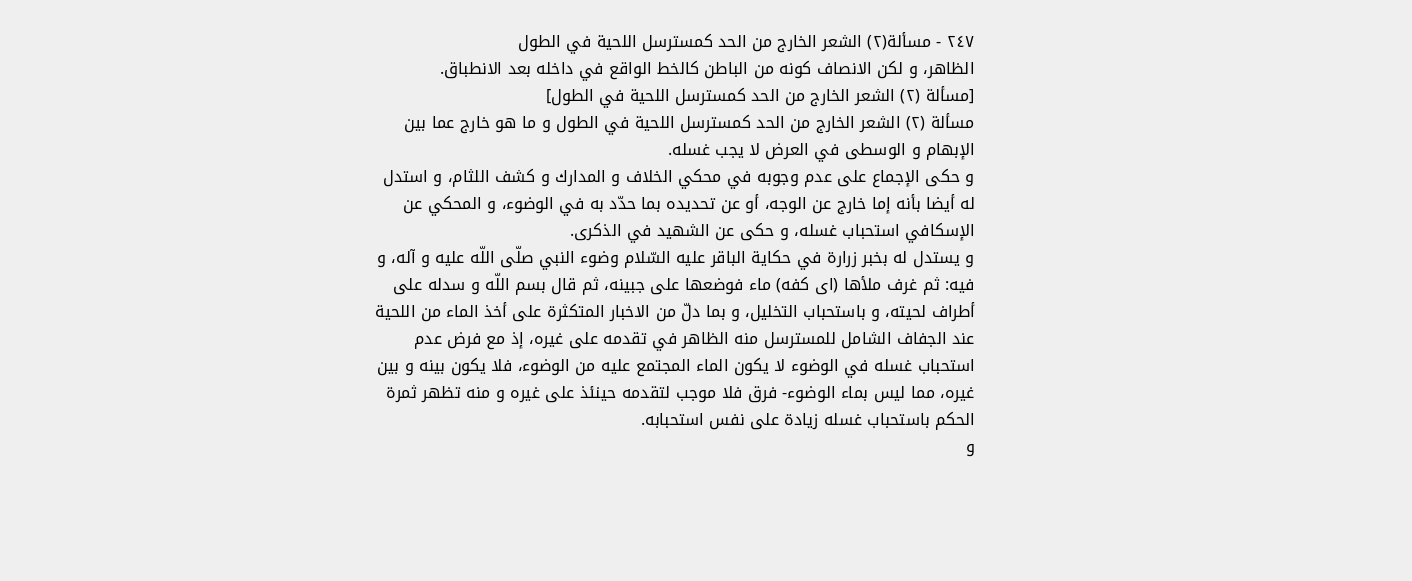٢٤٧ - مسألة(٢) الشعر الخارج من الحد كمسترسل اللحية في الطول
الظاهر، و لكن الانصاف كونه من الباطن كالخط الواقع في داخله بعد الانطباق.
[مسألة (٢) الشعر الخارج من الحد كمسترسل اللحية في الطول]
مسألة (٢) الشعر الخارج من الحد كمسترسل اللحية في الطول و ما هو خارج عما بين الإبهام و الوسطى في العرض لا يجب غسله.
و حكى الإجماع على عدم وجوبه في محكي الخلاف و المدارك و كشف اللثام، و استدل له أيضا بأنه إما خارج عن الوجه، أو عن تحديده بما حدّد به في الوضوء، و المحكي عن الإسكافي استحباب غسله، و حكى عن الشهيد في الذكرى.
و يستدل له بخبر زرارة في حكاية الباقر عليه السّلام وضوء النبي صلّى اللّه عليه و آله، و فيه: ثم غرف ملأها (اى كفه) ماء فوضعها على جبينه، ثم قال بسم اللّه و سدله على أطراف لحيته، و باستحباب التخليل، و بما دلّ من الاخبار المتكثرة على أخذ الماء من اللحية عند الجفاف الشامل للمسترسل منه الظاهر في تقدمه على غيره، إذ مع فرض عدم استحباب غسله في الوضوء لا يكون الماء المجتمع عليه من الوضوء، فلا يكون بينه و بين غيره، مما ليس بماء الوضوء- فرق فلا موجب لتقدمه حينئذ على غيره و منه تظهر ثمرة الحكم باستحباب غسله زيادة على نفس استحبابه.
و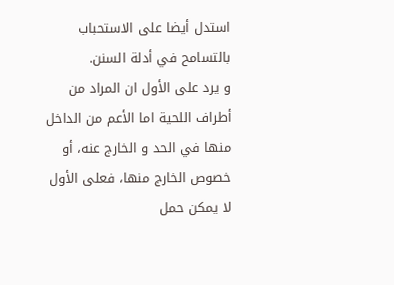استدل أيضا على الاستحباب بالتسامح في أدلة السنن.
و يرد على الأول ان المراد من أطراف اللحية اما الأعم من الداخل منها في الحد و الخارج عنه، أو خصوص الخارج منها، فعلى الأول لا يمكن حمل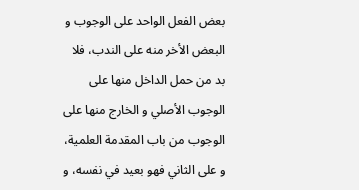بعض الفعل الواحد على الوجوب و البعض الأخر منه على الندب، فلا بد من حمل الداخل منها على الوجوب الأصلي و الخارج منها على الوجوب من باب المقدمة العلمية، و على الثاني فهو بعيد في نفسه، و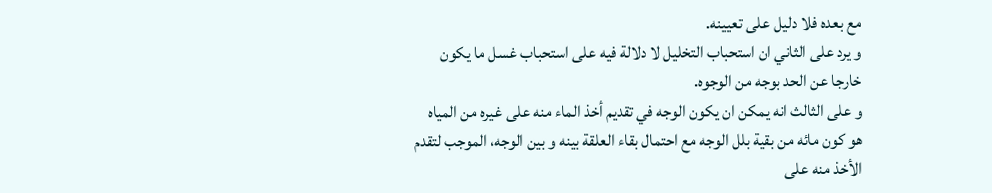مع بعده فلا دليل على تعيينه.
و يرد على الثاني ان استحباب التخليل لا دلالة فيه على استحباب غسل ما يكون خارجا عن الحد بوجه من الوجوه.
و على الثالث انه يمكن ان يكون الوجه في تقديم أخذ الماء منه على غيره من المياه هو كون مائه من بقية بلل الوجه مع احتمال بقاء العلقة بينه و بين الوجه، الموجب لتقدم الأخذ منه على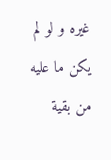غيره و لو لم يكن ما عليه من بقية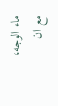ماء الوجه، مع ان